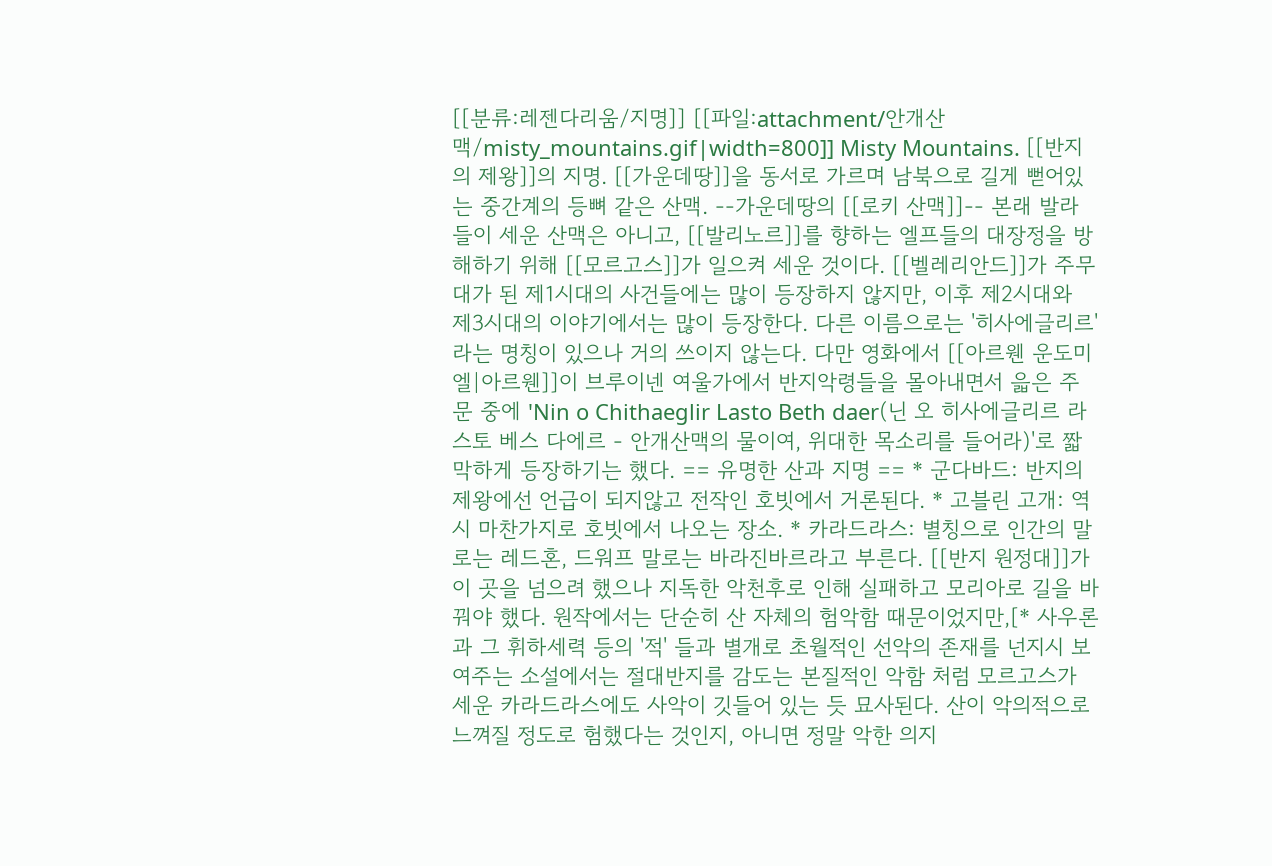[[분류:레젠다리움/지명]] [[파일:attachment/안개산맥/misty_mountains.gif|width=800]] Misty Mountains. [[반지의 제왕]]의 지명. [[가운데땅]]을 동서로 가르며 남북으로 길게 뻗어있는 중간계의 등뼈 같은 산맥. --가운데땅의 [[로키 산맥]]-- 본래 발라들이 세운 산맥은 아니고, [[발리노르]]를 향하는 엘프들의 대장정을 방해하기 위해 [[모르고스]]가 일으켜 세운 것이다. [[벨레리안드]]가 주무대가 된 제1시대의 사건들에는 많이 등장하지 않지만, 이후 제2시대와 제3시대의 이야기에서는 많이 등장한다. 다른 이름으로는 '히사에글리르'라는 명칭이 있으나 거의 쓰이지 않는다. 다만 영화에서 [[아르웬 운도미엘|아르웬]]이 브루이넨 여울가에서 반지악령들을 몰아내면서 읇은 주문 중에 'Nin o Chithaeglir Lasto Beth daer(닌 오 히사에글리르 라스토 베스 다에르 - 안개산맥의 물이여, 위대한 목소리를 들어라)'로 짧막하게 등장하기는 했다. == 유명한 산과 지명 == * 군다바드: 반지의 제왕에선 언급이 되지않고 전작인 호빗에서 거론된다. * 고블린 고개: 역시 마찬가지로 호빗에서 나오는 장소. * 카라드라스: 별칭으로 인간의 말로는 레드혼, 드워프 말로는 바라진바르라고 부른다. [[반지 원정대]]가 이 곳을 넘으려 했으나 지독한 악천후로 인해 실패하고 모리아로 길을 바꿔야 했다. 원작에서는 단순히 산 자체의 험악함 때문이었지만,[* 사우론과 그 휘하세력 등의 '적' 들과 별개로 초월적인 선악의 존재를 넌지시 보여주는 소설에서는 절대반지를 감도는 본질적인 악함 처럼 모르고스가 세운 카라드라스에도 사악이 깃들어 있는 듯 묘사된다. 산이 악의적으로 느껴질 정도로 험했다는 것인지, 아니면 정말 악한 의지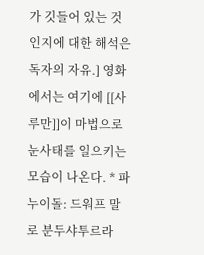가 깃들어 있는 것인지에 대한 해석은 독자의 자유.] 영화에서는 여기에 [[사루만]]이 마법으로 눈사태를 일으키는 모습이 나온다. * 파누이돌: 드워프 말로 분두샤투르라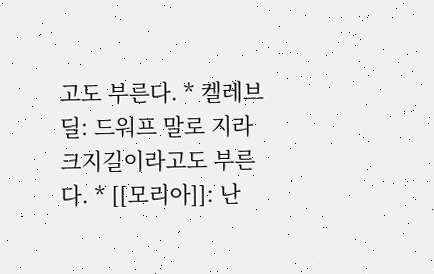고도 부른다. * 켈레브딜: 드워프 말로 지라크지길이라고도 부른다. * [[모리아]]: 난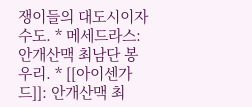쟁이들의 대도시이자 수도. * 메세드라스: 안개산맥 최남단 봉우리. * [[아이센가드]]: 안개산맥 최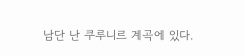남단 난 쿠루니르 계곡에 있다.